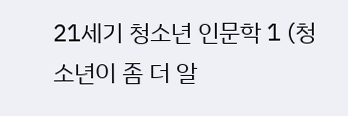21세기 청소년 인문학 1 (청소년이 좀 더 알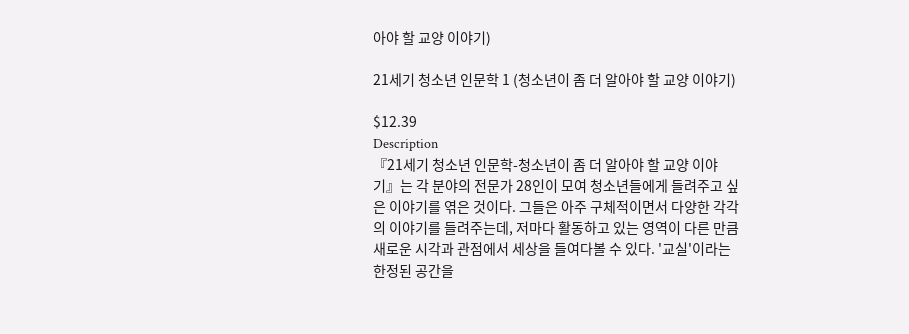아야 할 교양 이야기)

21세기 청소년 인문학 1 (청소년이 좀 더 알아야 할 교양 이야기)

$12.39
Description
『21세기 청소년 인문학-청소년이 좀 더 알아야 할 교양 이야기』는 각 분야의 전문가 28인이 모여 청소년들에게 들려주고 싶은 이야기를 엮은 것이다. 그들은 아주 구체적이면서 다양한 각각의 이야기를 들려주는데, 저마다 활동하고 있는 영역이 다른 만큼 새로운 시각과 관점에서 세상을 들여다볼 수 있다. '교실'이라는 한정된 공간을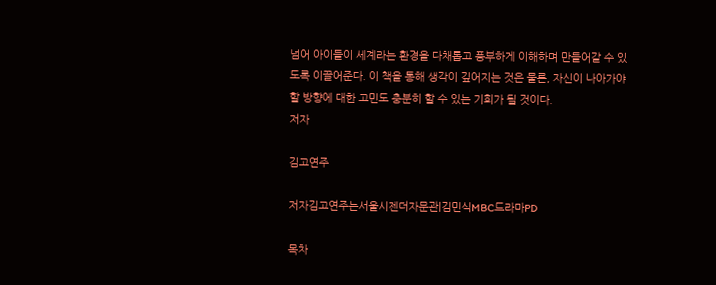넘어 아이들이 세계라는 환경을 다채롭고 풍부하게 이해하며 만들어갈 수 있도록 이끌어준다. 이 책을 통해 생각이 깊어지는 것은 물론, 자신이 나아가야 할 방향에 대한 고민도 충분히 할 수 있는 기회가 될 것이다.
저자

김고연주

저자김고연주는서울시젠더자문관|김민식MBC드라마PD

목차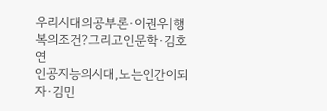우리시대의공부론·이권우|행복의조건?그리고인문학·김호연
인공지능의시대,노는인간이되자·김민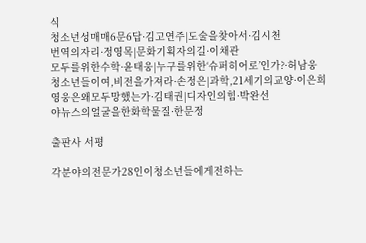식
청소년성매매6문6답·김고연주|도술을찾아서·김시천
번역의자리·정영목|문화기획자의길·이채관
모두를위한수학·윤태웅|누구를위한‘슈퍼히어로’인가?·허남웅
청소년들이여,비전을가져라·손정은|과학,21세기의교양·이은희
영웅은왜모두망했는가·김태권|디자인의힘·박완선
야뉴스의얼굴을한화학물질·한문정

출판사 서평

각분야의전문가28인이청소년들에게전하는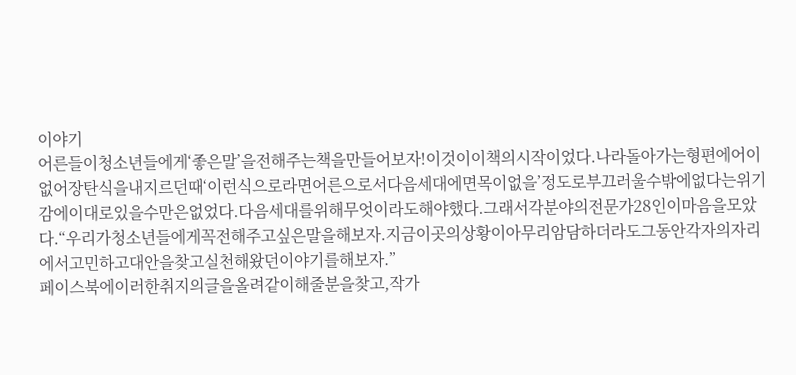이야기
어른들이청소년들에게‘좋은말’을전해주는책을만들어보자!이것이이책의시작이었다.나라돌아가는형편에어이없어장탄식을내지르던때‘이런식으로라면어른으로서다음세대에면목이없을’정도로부끄러울수밖에없다는위기감에이대로있을수만은없었다.다음세대를위해무엇이라도해야했다.그래서각분야의전문가28인이마음을모았다.“우리가청소년들에게꼭전해주고싶은말을해보자.지금이곳의상황이아무리암담하더라도그동안각자의자리에서고민하고대안을찾고실천해왔던이야기를해보자.”
페이스북에이러한취지의글을올려같이해줄분을찾고,작가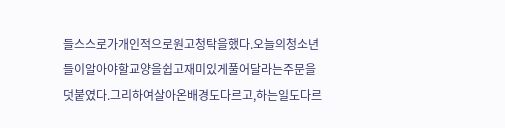들스스로가개인적으로원고청탁을했다.오늘의청소년들이알아야할교양을쉽고재미있게풀어달라는주문을덧붙였다.그리하여살아온배경도다르고,하는일도다르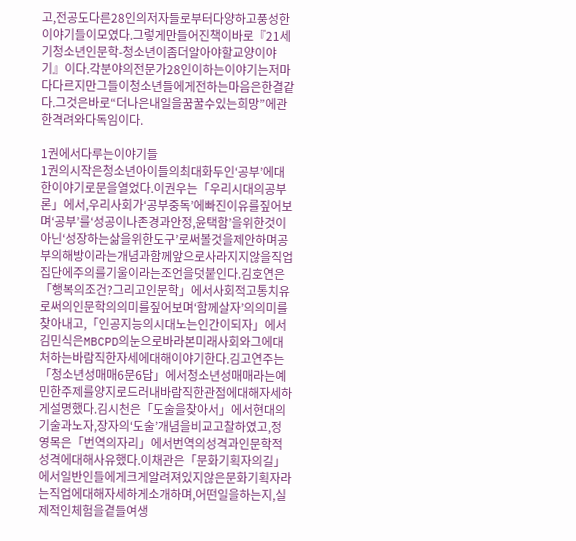고,전공도다른28인의저자들로부터다양하고풍성한이야기들이모였다.그렇게만들어진책이바로『21세기청소년인문학-청소년이좀더알아야할교양이야기』이다.각분야의전문가28인이하는이야기는저마다다르지만그들이청소년들에게전하는마음은한결같다.그것은바로“더나은내일을꿈꿀수있는희망”에관한격려와다독임이다.

1권에서다루는이야기들
1권의시작은청소년아이들의최대화두인‘공부’에대한이야기로문을열었다.이권우는「우리시대의공부론」에서,우리사회가‘공부중독’에빠진이유를짚어보며‘공부’를‘성공이나존경과안정,윤택함’을위한것이아닌‘성장하는삶을위한도구’로써볼것을제안하며공부의해방이라는개념과함께앞으로사라지지않을직업집단에주의를기울이라는조언을덧붙인다.김호연은「행복의조건?그리고인문학」에서사회적고통치유로써의인문학의의미를짚어보며‘함께살자’의의미를찾아내고,「인공지능의시대노는인간이되자」에서김민식은MBCPD의눈으로바라본미래사회와그에대처하는바람직한자세에대해이야기한다.김고연주는「청소년성매매6문6답」에서청소년성매매라는예민한주제를양지로드러내바람직한관점에대해자세하게설명했다.김시천은「도술을찾아서」에서현대의기술과노자,장자의‘도술’개념을비교고찰하였고,정영목은「번역의자리」에서번역의성격과인문학적성격에대해사유했다.이채관은「문화기획자의길」에서일반인들에게크게알려져있지않은문화기획자라는직업에대해자세하게소개하며,어떤일을하는지,실제적인체험을곁들여생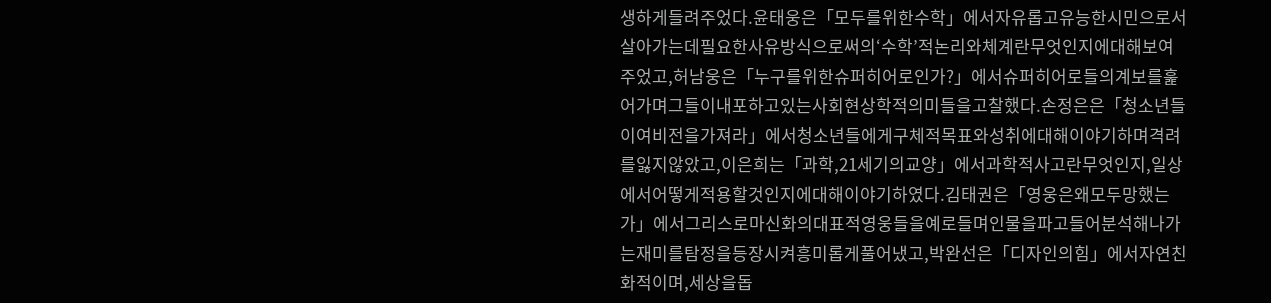생하게들려주었다.윤태웅은「모두를위한수학」에서자유롭고유능한시민으로서살아가는데필요한사유방식으로써의‘수학’적논리와체계란무엇인지에대해보여주었고,허남웅은「누구를위한슈퍼히어로인가?」에서슈퍼히어로들의계보를훑어가며그들이내포하고있는사회현상학적의미들을고찰했다.손정은은「청소년들이여비전을가져라」에서청소년들에게구체적목표와성취에대해이야기하며격려를잃지않았고,이은희는「과학,21세기의교양」에서과학적사고란무엇인지,일상에서어떻게적용할것인지에대해이야기하였다.김태권은「영웅은왜모두망했는가」에서그리스로마신화의대표적영웅들을예로들며인물을파고들어분석해나가는재미를탐정을등장시켜흥미롭게풀어냈고,박완선은「디자인의힘」에서자연친화적이며,세상을돕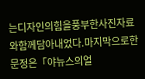는디자인의힘을풍부한사진자료와함께담아내었다.마지막으로한문정은「야뉴스의얼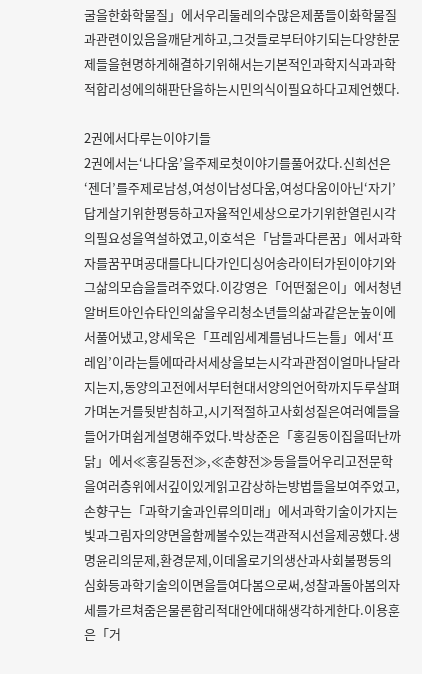굴을한화학물질」에서우리둘레의수많은제품들이화학물질과관련이있음을깨닫게하고,그것들로부터야기되는다양한문제들을현명하게해결하기위해서는기본적인과학지식과과학적합리성에의해판단을하는시민의식이필요하다고제언했다.

2권에서다루는이야기들
2권에서는‘나다움’을주제로첫이야기를풀어갔다.신희선은‘젠더’를주제로남성,여성이남성다움,여성다움이아닌‘자기’답게살기위한평등하고자율적인세상으로가기위한열린시각의필요성을역설하였고,이호석은「남들과다른꿈」에서과학자를꿈꾸며공대를다니다가인디싱어송라이터가된이야기와그삶의모습을들려주었다.이강영은「어떤젊은이」에서청년알버트아인슈타인의삶을우리청소년들의삶과같은눈높이에서풀어냈고,양세욱은「프레임세계를넘나드는틀」에서‘프레임’이라는틀에따라서세상을보는시각과관점이얼마나달라지는지,동양의고전에서부터현대서양의언어학까지두루살펴가며논거를뒷받침하고,시기적절하고사회성짙은여러예들을들어가며쉽게설명해주었다.박상준은「홍길동이집을떠난까닭」에서≪홍길동전≫,≪춘향전≫등을들어우리고전문학을여러층위에서깊이있게읽고감상하는방법들을보여주었고,손향구는「과학기술과인류의미래」에서과학기술이가지는빛과그림자의양면을함께볼수있는객관적시선을제공했다.생명윤리의문제,환경문제,이데올로기의생산과사회불평등의심화등과학기술의이면을들여다봄으로써,성찰과돌아봄의자세를가르쳐줌은물론합리적대안에대해생각하게한다.이용훈은「거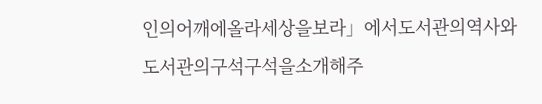인의어깨에올라세상을보라」에서도서관의역사와도서관의구석구석을소개해주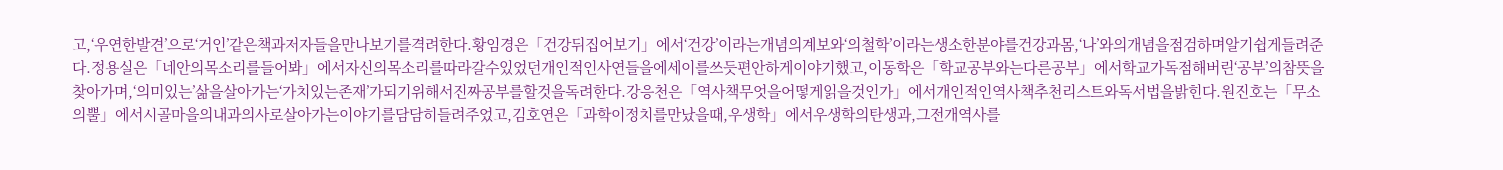고,‘우연한발견’으로‘거인’같은책과저자들을만나보기를격려한다.황임경은「건강뒤집어보기」에서‘건강’이라는개념의계보와‘의철학’이라는생소한분야를건강과몸,‘나’와의개념을점검하며알기쉽게들려준다.정용실은「네안의목소리를들어봐」에서자신의목소리를따라갈수있었던개인적인사연들을에세이를쓰듯편안하게이야기했고,이동학은「학교공부와는다른공부」에서학교가독점해버린‘공부’의참뜻을찾아가며,‘의미있는’삶을살아가는‘가치있는존재’가되기위해서진짜공부를할것을독려한다.강응천은「역사책무엇을어떻게읽을것인가」에서개인적인역사책추천리스트와독서법을밝힌다.원진호는「무소의뿔」에서시골마을의내과의사로살아가는이야기를담담히들려주었고,김호연은「과학이정치를만났을때,우생학」에서우생학의탄생과,그전개역사를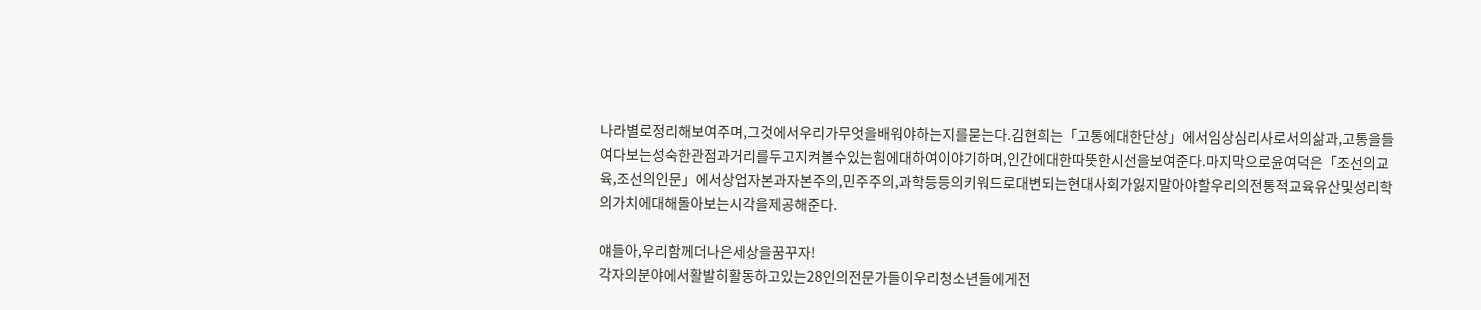나라별로정리해보여주며,그것에서우리가무엇을배워야하는지를묻는다.김현희는「고통에대한단상」에서임상심리사로서의삶과,고통을들여다보는성숙한관점과거리를두고지켜볼수있는힘에대하여이야기하며,인간에대한따뜻한시선을보여준다.마지막으로윤여덕은「조선의교육,조선의인문」에서상업자본과자본주의,민주주의,과학등등의키워드로대변되는현대사회가잃지말아야할우리의전통적교육유산및성리학의가치에대해돌아보는시각을제공해준다.

얘들아,우리함께더나은세상을꿈꾸자!
각자의분야에서활발히활동하고있는28인의전문가들이우리청소년들에게전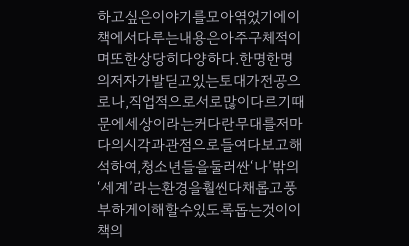하고싶은이야기를모아엮었기에이책에서다루는내용은아주구체적이며또한상당히다양하다.한명한명의저자가발딛고있는토대가전공으로나,직업적으로서로많이다르기때문에세상이라는커다란무대를저마다의시각과관점으로들여다보고해석하여,청소년들을둘러싼‘나’밖의‘세계’라는환경을훨씬다채롭고풍부하게이해할수있도록돕는것이이책의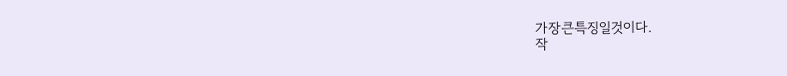가장큰특징일것이다.
작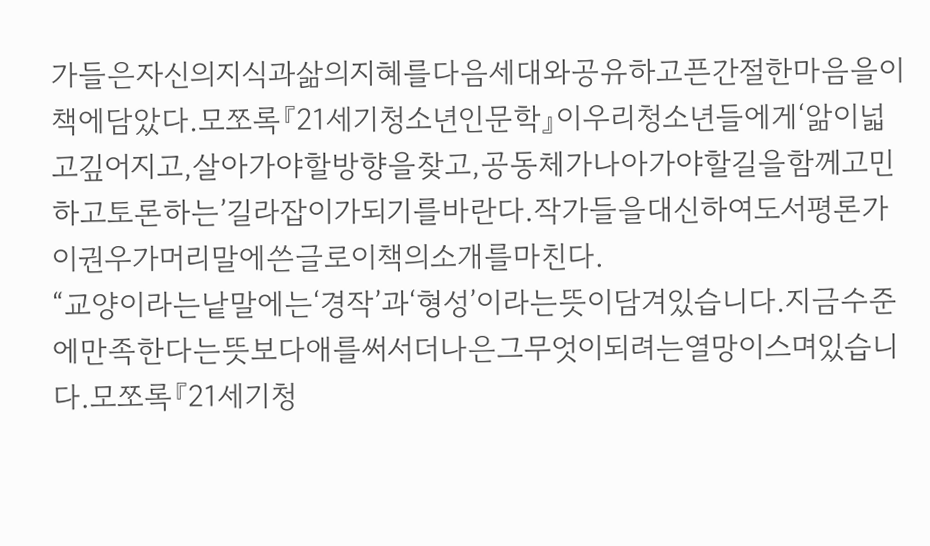가들은자신의지식과삶의지혜를다음세대와공유하고픈간절한마음을이책에담았다.모쪼록『21세기청소년인문학』이우리청소년들에게‘앎이넓고깊어지고,살아가야할방향을찾고,공동체가나아가야할길을함께고민하고토론하는’길라잡이가되기를바란다.작가들을대신하여도서평론가이권우가머리말에쓴글로이책의소개를마친다.
“교양이라는낱말에는‘경작’과‘형성’이라는뜻이담겨있습니다.지금수준에만족한다는뜻보다애를써서더나은그무엇이되려는열망이스며있습니다.모쪼록『21세기청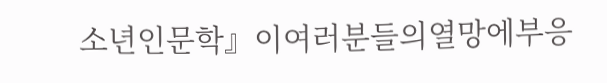소년인문학』이여러분들의열망에부응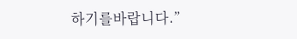하기를바랍니다.”